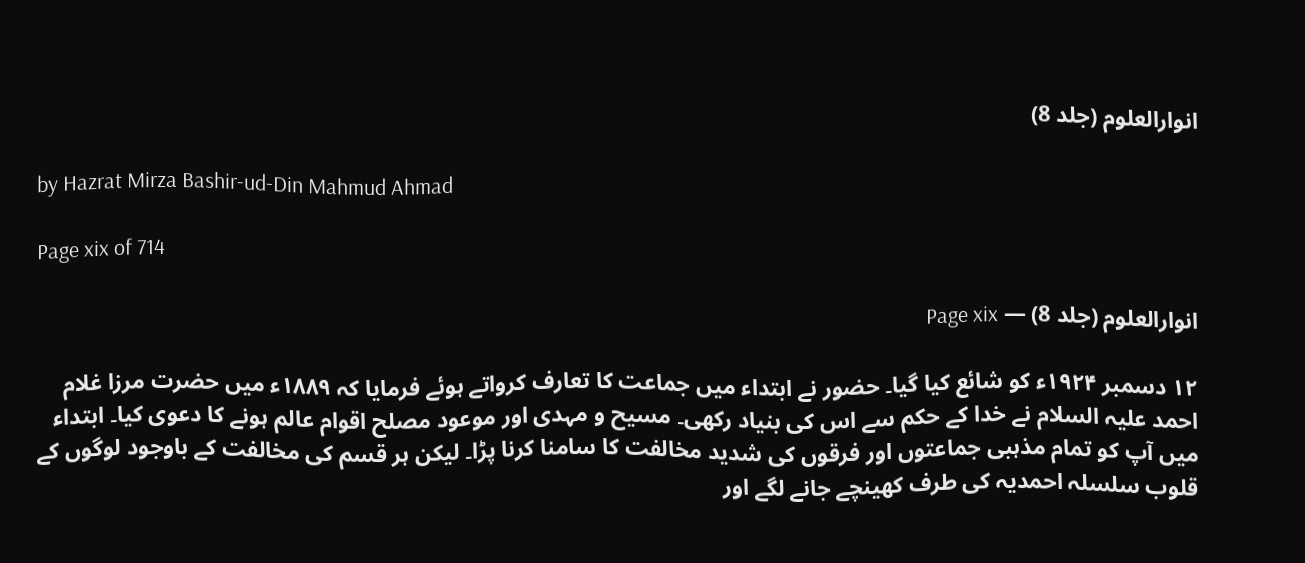انوارالعلوم (جلد 8)

by Hazrat Mirza Bashir-ud-Din Mahmud Ahmad

Page xix of 714

انوارالعلوم (جلد 8) — Page xix

۱۲ دسمبر ۱۹۲۴ء کو شائع کیا گیا۔ حضور نے ابتداء میں جماعت کا تعارف کرواتے ہوئے فرمایا کہ ۱۸۸۹ء میں حضرت مرزا غلام احمد علیہ السلام نے خدا کے حکم سے اس کی بنیاد رکھی۔ مسیح و مہدی اور موعود مصلح اقوام عالم ہونے کا دعوی کیا۔ ابتداء میں آپ کو تمام مذہبی جماعتوں اور فرقوں کی شدید مخالفت کا سامنا کرنا پڑا۔ لیکن ہر قسم کی مخالفت کے باوجود لوگوں کے قلوب سلسلہ احمدیہ کی طرف کھینچے جانے لگے اور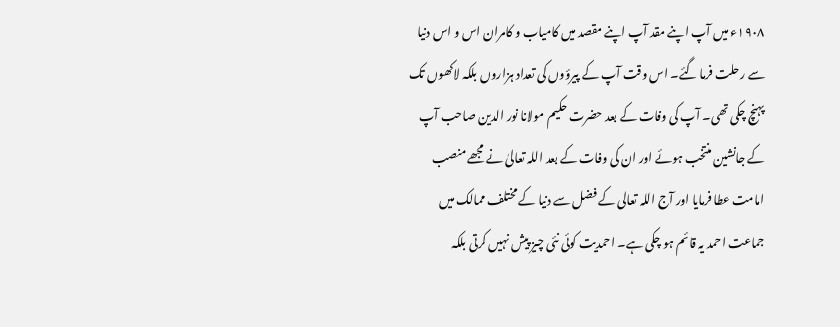۱۹۰۸ء میں آپ اپنے مقد آپ اپنے مقصد میں کامیاب و کامران اس و اس دنیا سے رحلت فرما گئے۔ اس وقت آپ کے پیرؤوں کی تعداد ہزاروں بلکہ لاکھوں تک پہنچ چکی تھی۔ آپ کی وفات کے بعد حضرت حکیم مولانا نور الدین صاحب آپ کے جانشین منتخب ہوئے اور ان کی وفات کے بعد اللہ تعالیٰ نے مجھے منصب امامت عطا فرمایا اور آج اللہ تعالی کے فضل سے دنیا کے مختلف ممالک میں جماعت احمد یہ قائم ہو چکی ہے۔ احمدیت کوئی نئی چیز پیش نہیں کرتی بلکہ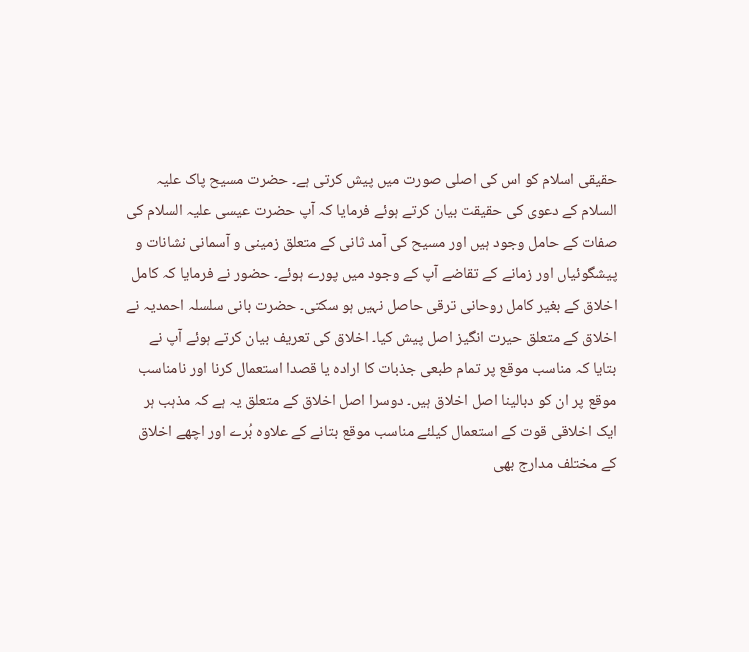حقیقی اسلام کو اس کی اصلی صورت میں پیش کرتی ہے۔ حضرت مسیح پاک علیہ السلام کے دعوی کی حقیقت بیان کرتے ہوئے فرمایا کہ آپ حضرت عیسی علیہ السلام کی صفات کے حامل وجود ہیں اور مسیح کی آمد ثانی کے متعلق زمینی و آسمانی نشانات و پیشگوئیاں اور زمانے کے تقاضے آپ کے وجود میں پورے ہوئے۔ حضور نے فرمایا کہ کامل اخلاق کے بغیر کامل روحانی ترقی حاصل نہیں ہو سکتی۔ حضرت بانی سلسلہ احمدیہ نے اخلاق کے متعلق حیرت انگیز اصل پیش کیا۔ اخلاق کی تعریف بیان کرتے ہوئے آپ نے بتایا کہ مناسب موقع پر تمام طبعی جذبات کا ارادہ یا قصدا استعمال کرنا اور نامناسب موقع پر ان کو دبالینا اصل اخلاق ہیں۔ دوسرا اصل اخلاق کے متعلق یہ ہے کہ مذہب ہر ایک اخلاقی قوت کے استعمال کیلئے مناسب موقع بتانے کے علاوہ بُرے اور اچھے اخلاق کے مختلف مدارج بھی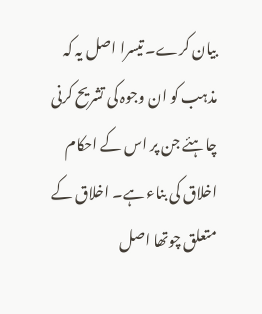بیان کرے۔ تیسرا اصل یہ کہ مذہب کو ان وجوہ کی تشریح کرنی چاہئے جن پر اس کے احکام اخلاق کی بناء ہے۔ اخلاق کے متعلق چوتھا اصل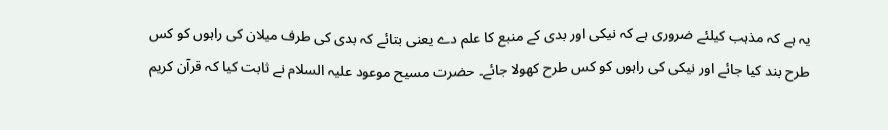یہ ہے کہ مذہب کیلئے ضروری ہے کہ نیکی اور بدی کے منبع کا علم دے یعنی بتائے کہ بدی کی طرف میلان کی راہوں کو کس طرح بند کیا جائے اور نیکی کی راہوں کو کس طرح کھولا جائے۔ حضرت مسیح موعود علیہ السلام نے ثابت کیا کہ قرآن کریم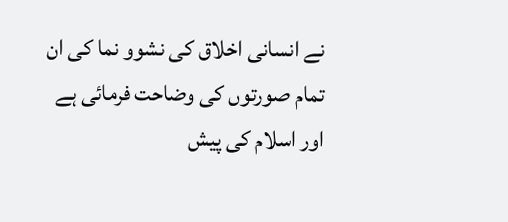نے انسانی اخلاق کی نشوو نما کی ان تمام صورتوں کی وضاحت فرمائی ہے اور اسلام کی پیش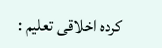کردہ اخلاقی تعلیم :